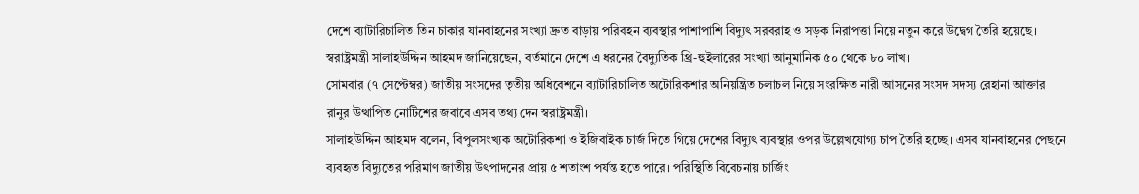দেশে ব্যাটারিচালিত তিন চাকার যানবাহনের সংখ্যা দ্রুত বাড়ায় পরিবহন ব্যবস্থার পাশাপাশি বিদ্যুৎ সরবরাহ ও সড়ক নিরাপত্তা নিয়ে নতুন করে উদ্বেগ তৈরি হয়েছে। স্বরাষ্ট্রমন্ত্রী সালাহউদ্দিন আহমদ জানিয়েছেন, বর্তমানে দেশে এ ধরনের বৈদ্যুতিক থ্রি-হুইলারের সংখ্যা আনুমানিক ৫০ থেকে ৮০ লাখ।
সোমবার (৭ সেপ্টেম্বর) জাতীয় সংসদের তৃতীয় অধিবেশনে ব্যাটারিচালিত অটোরিকশার অনিয়ন্ত্রিত চলাচল নিয়ে সংরক্ষিত নারী আসনের সংসদ সদস্য রেহানা আক্তার রানুর উত্থাপিত নোটিশের জবাবে এসব তথ্য দেন স্বরাষ্ট্রমন্ত্রী।
সালাহউদ্দিন আহমদ বলেন, বিপুলসংখ্যক অটোরিকশা ও ইজিবাইক চার্জ দিতে গিয়ে দেশের বিদ্যুৎ ব্যবস্থার ওপর উল্লেখযোগ্য চাপ তৈরি হচ্ছে। এসব যানবাহনের পেছনে ব্যবহৃত বিদ্যুতের পরিমাণ জাতীয় উৎপাদনের প্রায় ৫ শতাংশ পর্যন্ত হতে পারে। পরিস্থিতি বিবেচনায় চার্জিং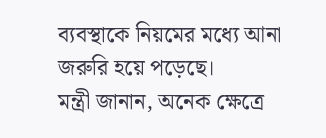ব্যবস্থাকে নিয়মের মধ্যে আনা জরুরি হয়ে পড়েছে।
মন্ত্রী জানান, অনেক ক্ষেত্রে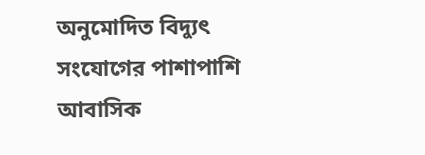অনুমোদিত বিদ্যুৎ সংযোগের পাশাপাশি আবাসিক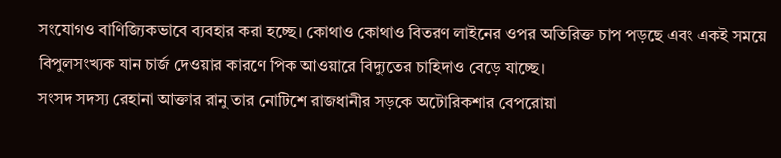সংযোগও বাণিজ্যিকভাবে ব্যবহার করা হচ্ছে। কোথাও কোথাও বিতরণ লাইনের ওপর অতিরিক্ত চাপ পড়ছে এবং একই সময়ে বিপুলসংখ্যক যান চার্জ দেওয়ার কারণে পিক আওয়ারে বিদ্যুতের চাহিদাও বেড়ে যাচ্ছে।
সংসদ সদস্য রেহানা আক্তার রানু তার নোটিশে রাজধানীর সড়কে অটোরিকশার বেপরোয়া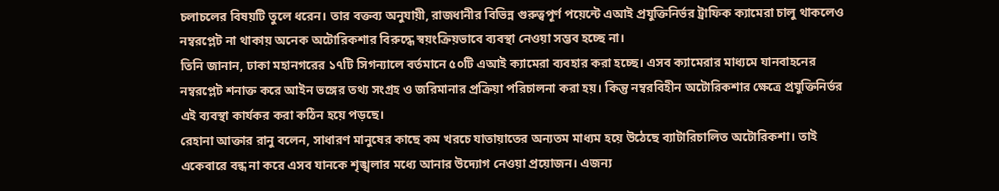চলাচলের বিষয়টি তুলে ধরেন। তার বক্তব্য অনুযায়ী, রাজধানীর বিভিন্ন গুরুত্বপূর্ণ পয়েন্টে এআই প্রযুক্তিনির্ভর ট্রাফিক ক্যামেরা চালু থাকলেও নম্বরপ্লেট না থাকায় অনেক অটোরিকশার বিরুদ্ধে স্বয়ংক্রিয়ভাবে ব্যবস্থা নেওয়া সম্ভব হচ্ছে না।
তিনি জানান, ঢাকা মহানগরের ১৭টি সিগন্যালে বর্তমানে ৫০টি এআই ক্যামেরা ব্যবহার করা হচ্ছে। এসব ক্যামেরার মাধ্যমে যানবাহনের নম্বরপ্লেট শনাক্ত করে আইন ভঙ্গের তথ্য সংগ্রহ ও জরিমানার প্রক্রিয়া পরিচালনা করা হয়। কিন্তু নম্বরবিহীন অটোরিকশার ক্ষেত্রে প্রযুক্তিনির্ভর এই ব্যবস্থা কার্যকর করা কঠিন হয়ে পড়ছে।
রেহানা আক্তার রানু বলেন, সাধারণ মানুষের কাছে কম খরচে যাতায়াতের অন্যতম মাধ্যম হয়ে উঠেছে ব্যাটারিচালিত অটোরিকশা। তাই একেবারে বন্ধ না করে এসব যানকে শৃঙ্খলার মধ্যে আনার উদ্যোগ নেওয়া প্রয়োজন। এজন্য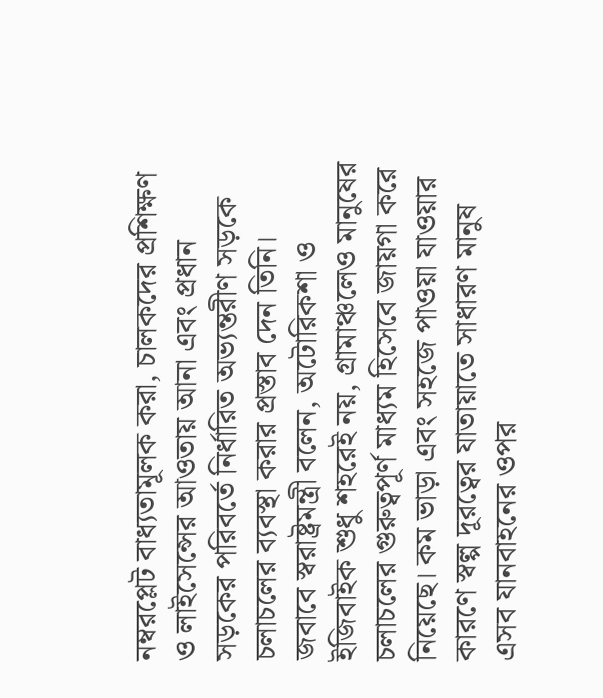নম্বরপ্লেট বাধ্যতামূলক করা, চালকদের প্রশিক্ষণ ও লাইসেন্সের আওতায় আনা এবং প্রধান সড়কের পরিবর্তে নির্ধারিত অভ্যন্তরীণ সড়কে চলাচলের ব্যবস্থা করার প্রস্তাব দেন তিনি।
জবাবে স্বরাষ্ট্রমন্ত্রী বলেন, অটোরিকশা ও ইজিবাইক শুধু শহরেই নয়, গ্রামাঞ্চলেও মানুষের চলাচলের গুরুত্বপূর্ণ মাধ্যম হিসেবে জায়গা করে নিয়েছে। কম ভাড়া এবং সহজে পাওয়া যাওয়ার কারণে স্বল্প দূরত্বের যাতায়াতে সাধারণ মানুষ এসব যানবাহনের ওপর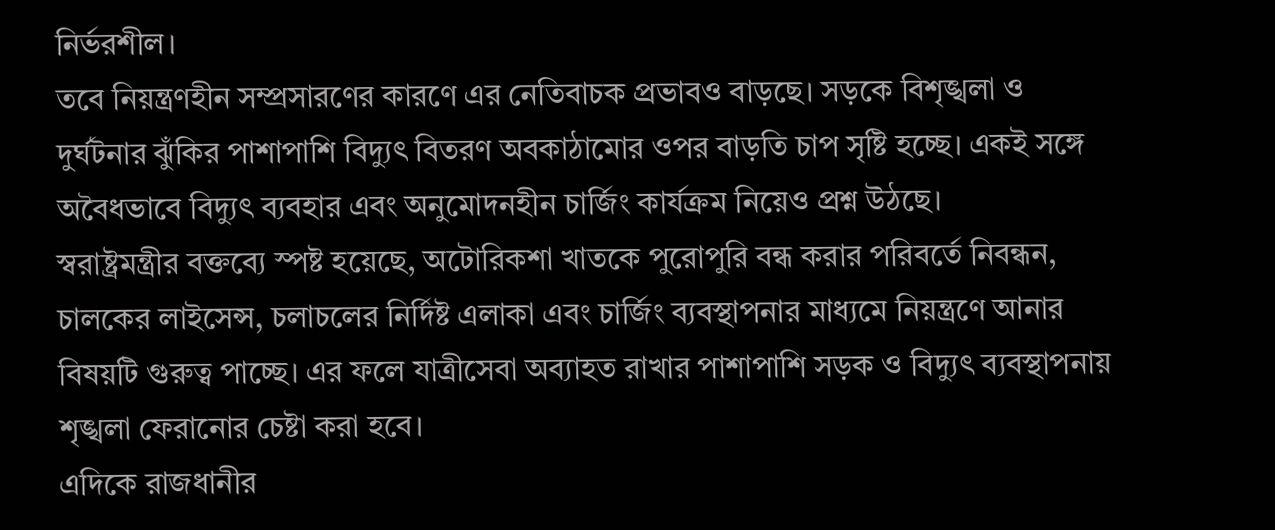নির্ভরশীল।
তবে নিয়ন্ত্রণহীন সম্প্রসারণের কারণে এর নেতিবাচক প্রভাবও বাড়ছে। সড়কে বিশৃঙ্খলা ও দুর্ঘটনার ঝুঁকির পাশাপাশি বিদ্যুৎ বিতরণ অবকাঠামোর ওপর বাড়তি চাপ সৃষ্টি হচ্ছে। একই সঙ্গে অবৈধভাবে বিদ্যুৎ ব্যবহার এবং অনুমোদনহীন চার্জিং কার্যক্রম নিয়েও প্রশ্ন উঠছে।
স্বরাষ্ট্রমন্ত্রীর বক্তব্যে স্পষ্ট হয়েছে, অটোরিকশা খাতকে পুরোপুরি বন্ধ করার পরিবর্তে নিবন্ধন, চালকের লাইসেন্স, চলাচলের নির্দিষ্ট এলাকা এবং চার্জিং ব্যবস্থাপনার মাধ্যমে নিয়ন্ত্রণে আনার বিষয়টি গুরুত্ব পাচ্ছে। এর ফলে যাত্রীসেবা অব্যাহত রাখার পাশাপাশি সড়ক ও বিদ্যুৎ ব্যবস্থাপনায় শৃঙ্খলা ফেরানোর চেষ্টা করা হবে।
এদিকে রাজধানীর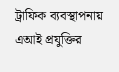ট্রাফিক ব্যবস্থাপনায় এআই প্রযুক্তির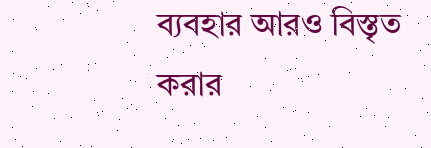ব্যবহার আরও বিস্তৃত করার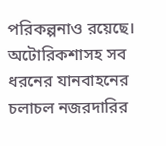পরিকল্পনাও রয়েছে। অটোরিকশাসহ সব ধরনের যানবাহনের চলাচল নজরদারির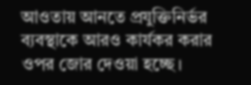আওতায় আনতে প্রযুক্তিনির্ভর ব্যবস্থাকে আরও কার্যকর করার ওপর জোর দেওয়া হচ্ছে।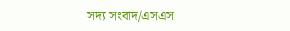সদ্য সংবাদ/এসএস